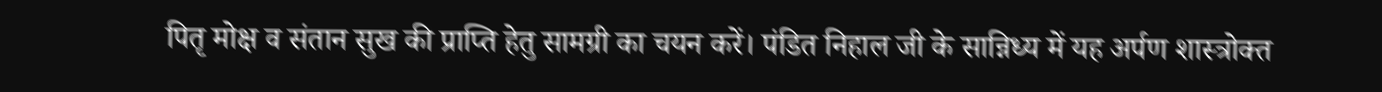पितृ मोक्ष व संतान सुख की प्राप्ति हेतु सामग्री का चयन करें। पंडित निहाल जी के सान्निध्य में यह अर्पण शास्त्रोक्त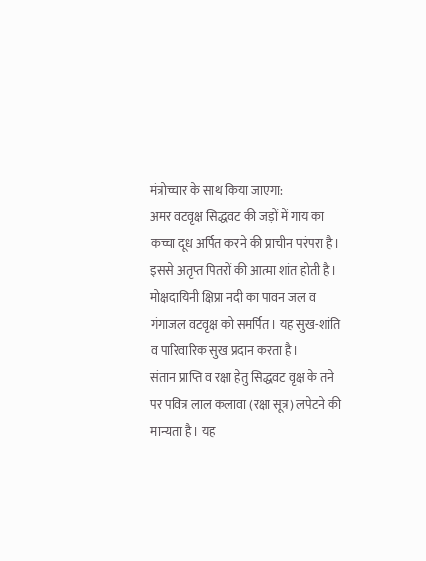मंत्रोच्चार के साथ किया जाएगा:
अमर वटवृक्ष सिद्धवट की जड़ों में गाय का कच्चा दूध अर्पित करने की प्राचीन परंपरा है। इससे अतृप्त पितरों की आत्मा शांत होती है।
मोक्षदायिनी क्षिप्रा नदी का पावन जल व गंगाजल वटवृक्ष को समर्पित। यह सुख-शांति व पारिवारिक सुख प्रदान करता है।
संतान प्राप्ति व रक्षा हेतु सिद्धवट वृक्ष के तने पर पवित्र लाल कलावा (रक्षा सूत्र) लपेटने की मान्यता है। यह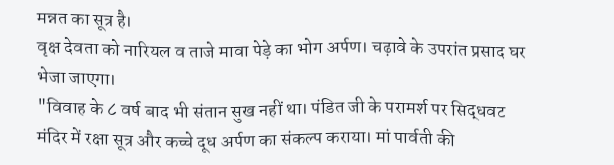मन्नत का सूत्र है।
वृक्ष देवता को नारियल व ताजे मावा पेड़े का भोग अर्पण। चढ़ावे के उपरांत प्रसाद घर भेजा जाएगा।
"विवाह के ८ वर्ष बाद भी संतान सुख नहीं था। पंडित जी के परामर्श पर सिद्धवट मंदिर में रक्षा सूत्र और कच्चे दूध अर्पण का संकल्प कराया। मां पार्वती की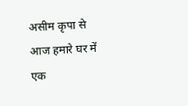असीम कृपा से आज हमारे घर में एक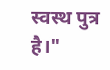स्वस्थ पुत्र है।"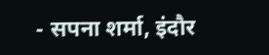- सपना शर्मा, इंदौर